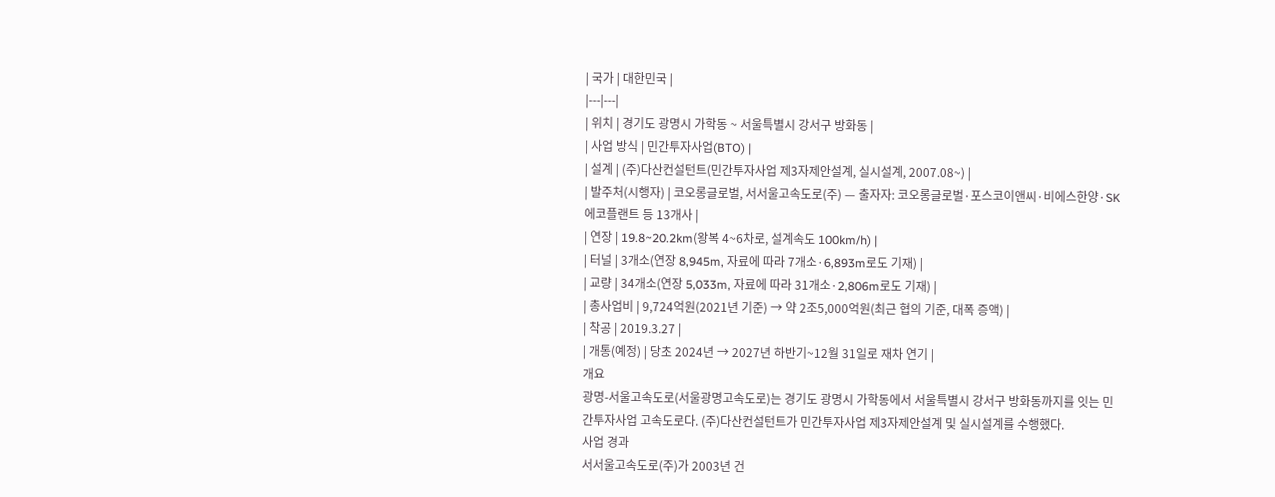| 국가 | 대한민국 |
|---|---|
| 위치 | 경기도 광명시 가학동 ~ 서울특별시 강서구 방화동 |
| 사업 방식 | 민간투자사업(BTO) |
| 설계 | (주)다산컨설턴트(민간투자사업 제3자제안설계, 실시설계, 2007.08~) |
| 발주처(시행자) | 코오롱글로벌, 서서울고속도로(주) — 출자자: 코오롱글로벌·포스코이앤씨·비에스한양·SK에코플랜트 등 13개사 |
| 연장 | 19.8~20.2km(왕복 4~6차로, 설계속도 100km/h) |
| 터널 | 3개소(연장 8,945m, 자료에 따라 7개소·6,893m로도 기재) |
| 교량 | 34개소(연장 5,033m, 자료에 따라 31개소·2,806m로도 기재) |
| 총사업비 | 9,724억원(2021년 기준) → 약 2조5,000억원(최근 협의 기준, 대폭 증액) |
| 착공 | 2019.3.27 |
| 개통(예정) | 당초 2024년 → 2027년 하반기~12월 31일로 재차 연기 |
개요
광명-서울고속도로(서울광명고속도로)는 경기도 광명시 가학동에서 서울특별시 강서구 방화동까지를 잇는 민간투자사업 고속도로다. (주)다산컨설턴트가 민간투자사업 제3자제안설계 및 실시설계를 수행했다.
사업 경과
서서울고속도로(주)가 2003년 건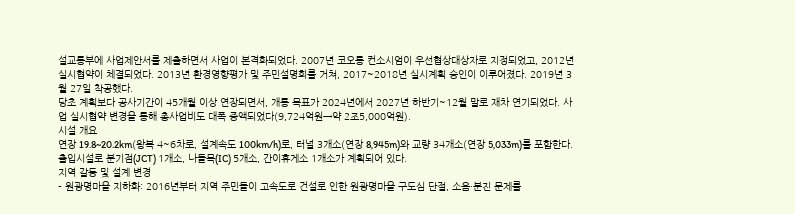설교통부에 사업제안서를 제출하면서 사업이 본격화되었다. 2007년 코오롱 컨소시엄이 우선협상대상자로 지정되었고, 2012년 실시협약이 체결되었다. 2013년 환경영향평가 및 주민설명회를 거쳐, 2017~2018년 실시계획 승인이 이루어졌다. 2019년 3월 27일 착공했다.
당초 계획보다 공사기간이 45개월 이상 연장되면서, 개통 목표가 2024년에서 2027년 하반기~12월 말로 재차 연기되었다. 사업 실시협약 변경을 통해 총사업비도 대폭 증액되었다(9,724억원→약 2조5,000억원).
시설 개요
연장 19.8~20.2km(왕복 4~6차로, 설계속도 100km/h)로, 터널 3개소(연장 8,945m)와 교량 34개소(연장 5,033m)를 포함한다. 출입시설로 분기점(JCT) 1개소, 나들목(IC) 5개소, 간이휴게소 1개소가 계획되어 있다.
지역 갈등 및 설계 변경
- 원광명마을 지하화: 2016년부터 지역 주민들이 고속도로 건설로 인한 원광명마을 구도심 단절, 소음·분진 문제를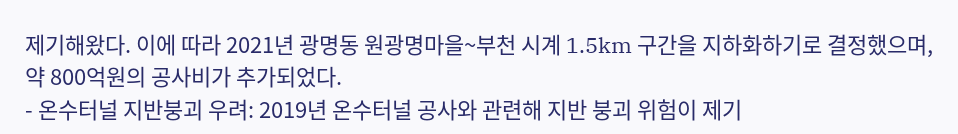제기해왔다. 이에 따라 2021년 광명동 원광명마을~부천 시계 1.5km 구간을 지하화하기로 결정했으며, 약 800억원의 공사비가 추가되었다.
- 온수터널 지반붕괴 우려: 2019년 온수터널 공사와 관련해 지반 붕괴 위험이 제기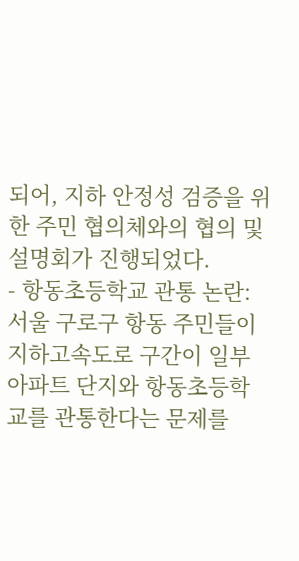되어, 지하 안정성 검증을 위한 주민 협의체와의 협의 및 설명회가 진행되었다.
- 항동초등학교 관통 논란: 서울 구로구 항동 주민들이 지하고속도로 구간이 일부 아파트 단지와 항동초등학교를 관통한다는 문제를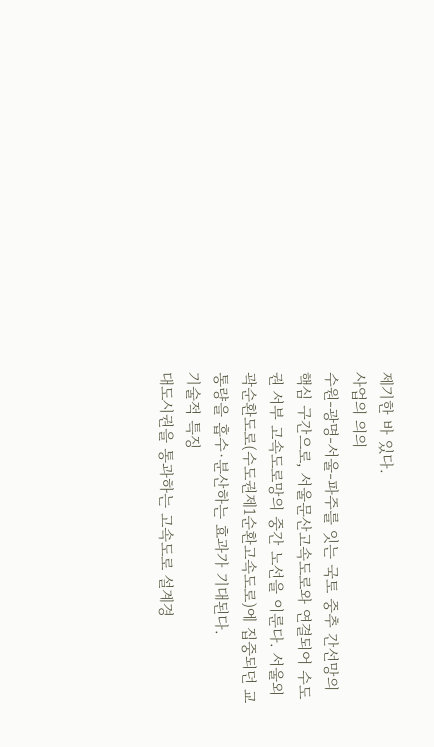제기한 바 있다.
사업의 의의
수원-광명-서울-파주를 잇는 국토 중추 간선망의 핵심 구간으로, 서울문산고속도로와 연결되어 수도권 서부 고속도로망의 중간 노선을 이룬다. 서울외곽순환도로(수도권제1순환고속도로)에 집중되던 교통량을 흡수·분산하는 효과가 기대된다.
기술적 특징
대도시권을 통과하는 고속도로 설계경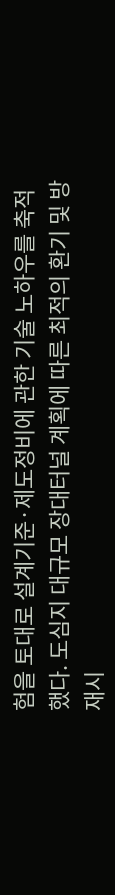험을 토대로 설계기준·제도정비에 관한 기술 노하우를 축적했다. 도심지 대규모 장대터널 계획에 따른 최적의 환기 및 방재시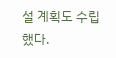설 계획도 수립했다.